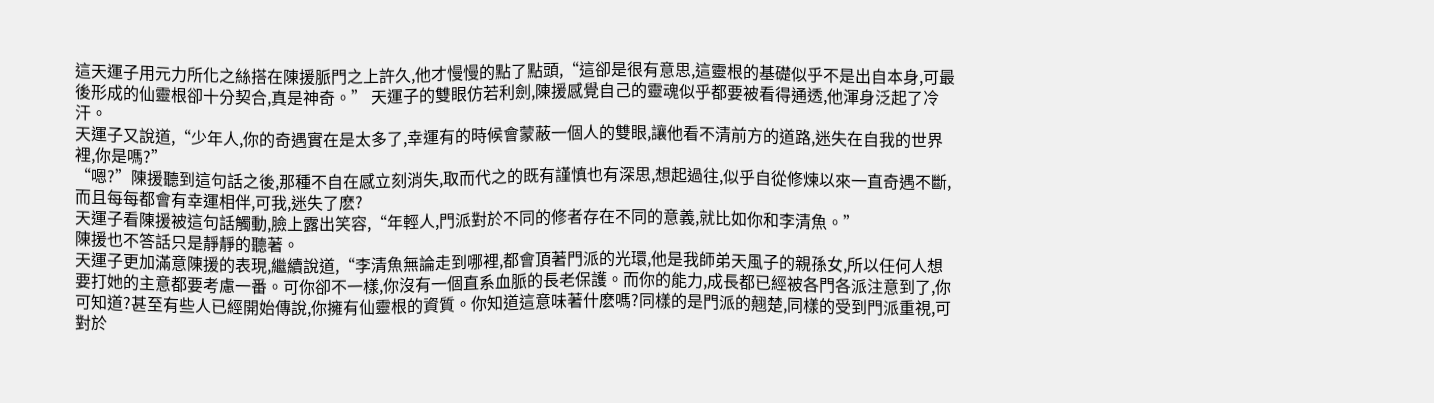這天運子用元力所化之絲搭在陳援脈門之上許久,他才慢慢的點了點頭,“這卻是很有意思,這靈根的基礎似乎不是出自本身,可最後形成的仙靈根卻十分契合,真是神奇。” 天運子的雙眼仿若利劍,陳援感覺自己的靈魂似乎都要被看得通透,他渾身泛起了冷汗。
天運子又說道,“少年人,你的奇遇實在是太多了,幸運有的時候會蒙蔽一個人的雙眼,讓他看不清前方的道路,迷失在自我的世界裡,你是嗎?”
“嗯?”陳援聽到這句話之後,那種不自在感立刻消失,取而代之的既有謹慎也有深思,想起過往,似乎自從修煉以來一直奇遇不斷,而且每每都會有幸運相伴,可我,迷失了麽?
天運子看陳援被這句話觸動,臉上露出笑容,“年輕人,門派對於不同的修者存在不同的意義,就比如你和李清魚。”
陳援也不答話只是靜靜的聽著。
天運子更加滿意陳援的表現,繼續說道,“李清魚無論走到哪裡,都會頂著門派的光環,他是我師弟天風子的親孫女,所以任何人想要打她的主意都要考慮一番。可你卻不一樣,你沒有一個直系血脈的長老保護。而你的能力,成長都已經被各門各派注意到了,你可知道?甚至有些人已經開始傳說,你擁有仙靈根的資質。你知道這意味著什麽嗎?同樣的是門派的翹楚,同樣的受到門派重視,可對於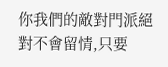你我們的敵對門派絕對不會留情,只要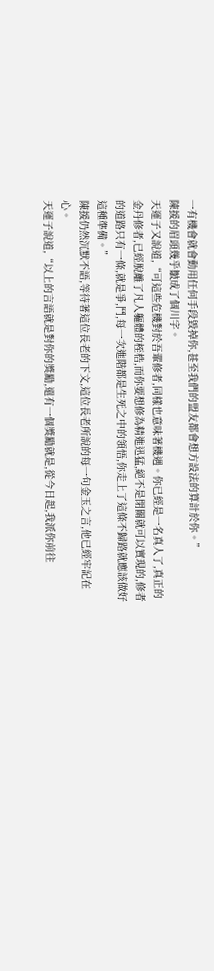一有機會就會動用任何手段毀掉你,甚至我們的盟友都會想方設法的算計於你。”
陳援的眉頭幾乎皺成了個川字。
天運子又說道,“可這些危機對於吾輩修者,同樣也意味著機遇。你已經是一名真人了,真正的金丹修者,已經脫離了凡人軀體的桎梏,而你要想修為精進迅猛,絕不是閉關就可以實現的,修者的道路只有一條,就是爭,鬥,每一次進階都是生死之中的領悟,你走上了這條不歸路就應該做好這種準備。”
陳援仍然沉默不語,等待著這位長老的下文,這位長老所說的每一句金玉之言,他已經牢記在心。
天運子說道,“以上的言語就是對你的獎勵,還有一個獎勵就是,從今日起,我派你前往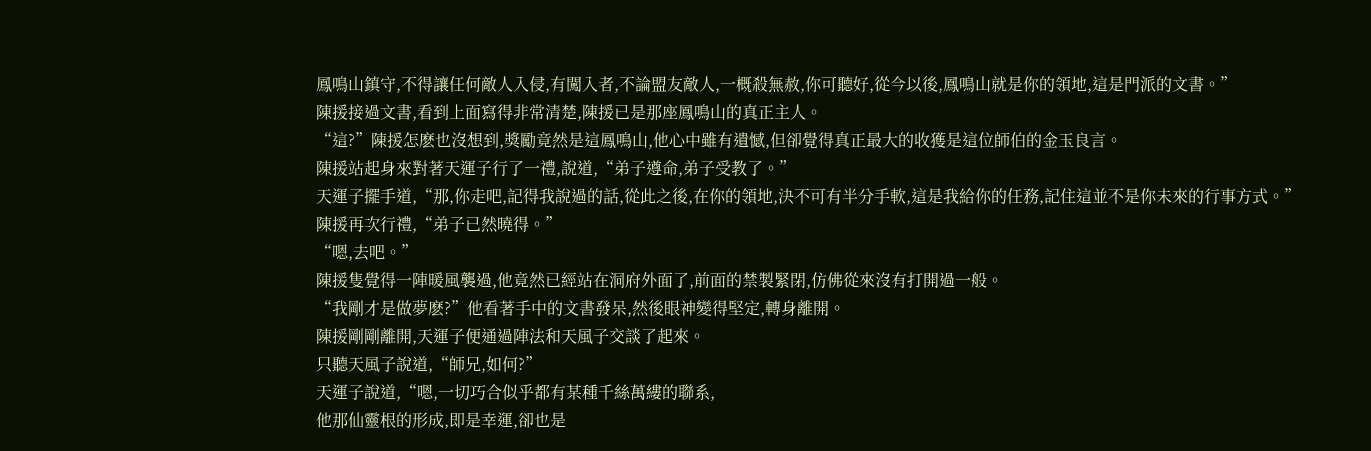鳳鳴山鎮守,不得讓任何敵人入侵,有闖入者,不論盟友敵人,一概殺無赦,你可聽好,從今以後,鳳鳴山就是你的領地,這是門派的文書。”
陳援接過文書,看到上面寫得非常清楚,陳援已是那座鳳鳴山的真正主人。
“這?”陳援怎麽也沒想到,獎勵竟然是這鳳鳴山,他心中雖有遺憾,但卻覺得真正最大的收獲是這位師伯的金玉良言。
陳援站起身來對著天運子行了一禮,說道,“弟子遵命,弟子受教了。”
天運子擺手道,“那,你走吧,記得我說過的話,從此之後,在你的領地,決不可有半分手軟,這是我給你的任務,記住這並不是你未來的行事方式。”
陳援再次行禮,“弟子已然曉得。”
“嗯,去吧。”
陳援隻覺得一陣暖風襲過,他竟然已經站在洞府外面了,前面的禁製緊閉,仿佛從來沒有打開過一般。
“我剛才是做夢麽?”他看著手中的文書發呆,然後眼神變得堅定,轉身離開。
陳援剛剛離開,天運子便通過陣法和天風子交談了起來。
只聽天風子說道,“師兄,如何?”
天運子說道,“嗯,一切巧合似乎都有某種千絲萬縷的聯系,
他那仙靈根的形成,即是幸運,卻也是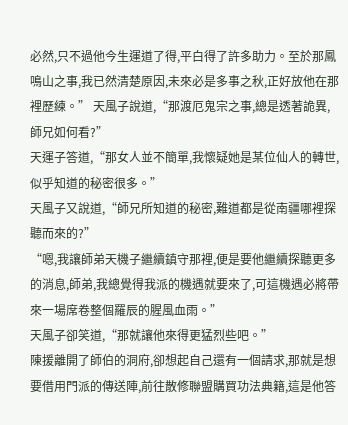必然,只不過他今生運道了得,平白得了許多助力。至於那鳳鳴山之事,我已然清楚原因,未來必是多事之秋,正好放他在那裡歷練。” 天風子說道,“那渡厄鬼宗之事,總是透著詭異,師兄如何看?”
天運子答道,“那女人並不簡單,我懷疑她是某位仙人的轉世,似乎知道的秘密很多。”
天風子又說道,“師兄所知道的秘密,難道都是從南疆哪裡探聽而來的?”
“嗯,我讓師弟天機子繼續鎮守那裡,便是要他繼續探聽更多的消息,師弟,我總覺得我派的機遇就要來了,可這機遇必將帶來一場席卷整個羅辰的腥風血雨。”
天風子卻笑道,“那就讓他來得更猛烈些吧。”
陳援離開了師伯的洞府,卻想起自己還有一個請求,那就是想要借用門派的傳送陣,前往散修聯盟購買功法典籍,這是他答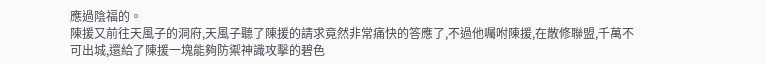應過陰福的。
陳援又前往天風子的洞府,天風子聽了陳援的請求竟然非常痛快的答應了,不過他囑咐陳援,在散修聯盟,千萬不可出城,還給了陳援一塊能夠防禦神識攻擊的碧色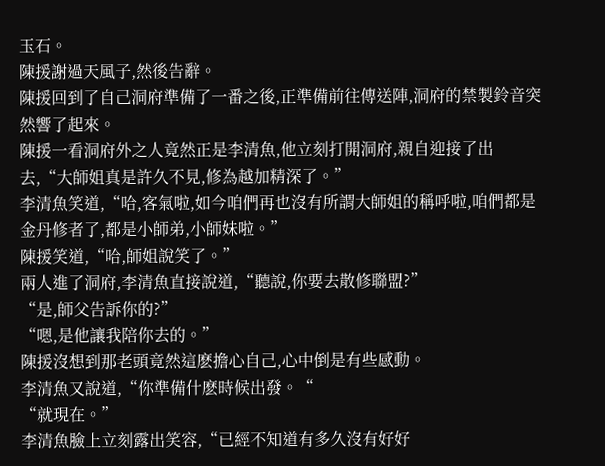玉石。
陳援謝過天風子,然後告辭。
陳援回到了自己洞府準備了一番之後,正準備前往傳送陣,洞府的禁製鈴音突然響了起來。
陳援一看洞府外之人竟然正是李清魚,他立刻打開洞府,親自迎接了出去,“大師姐真是許久不見,修為越加精深了。”
李清魚笑道,“哈,客氣啦,如今咱們再也沒有所謂大師姐的稱呼啦,咱們都是金丹修者了,都是小師弟,小師妹啦。”
陳援笑道,“哈,師姐說笑了。”
兩人進了洞府,李清魚直接說道,“聽說,你要去散修聯盟?”
“是,師父告訴你的?”
“嗯,是他讓我陪你去的。”
陳援沒想到那老頭竟然這麽擔心自己,心中倒是有些感動。
李清魚又說道,“你準備什麽時候出發。“
“就現在。”
李清魚臉上立刻露出笑容,“已經不知道有多久沒有好好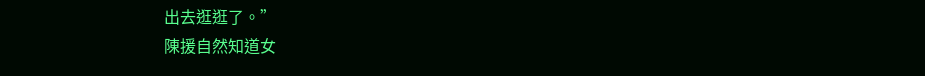出去逛逛了。”
陳援自然知道女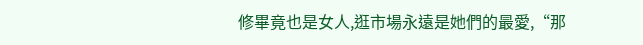修畢竟也是女人,逛市場永遠是她們的最愛,“那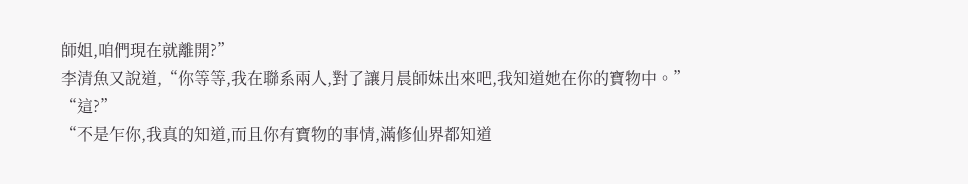師姐,咱們現在就離開?”
李清魚又說道,“你等等,我在聯系兩人,對了讓月晨師妹出來吧,我知道她在你的寶物中。”
“這?”
“不是乍你,我真的知道,而且你有寶物的事情,滿修仙界都知道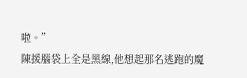啦。”
陳援腦袋上全是黑線,他想起那名逃跑的魔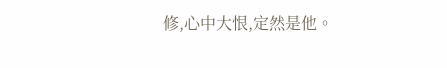修,心中大恨,定然是他。